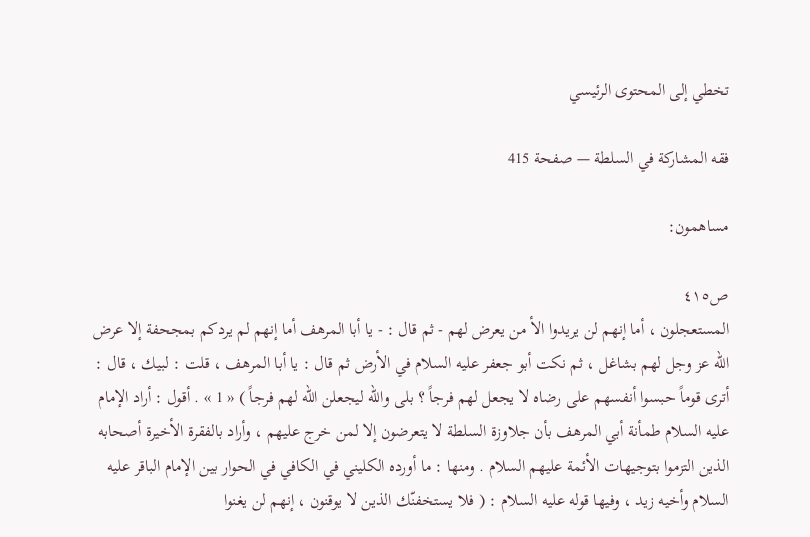تخطي إلى المحتوى الرئيسي

فقه المشاركة في السلطة — صفحة 415

مساهمون:

ص٤١٥
المستعجلون ، أما إنهم لن يريدوا الأ من يعرض لهم - ثم قال : - يا أبا المرهف أما إنهم لم يردكم بمجحفة إلا عرض الله عز وجل لهم بشاغل ، ثم نكت أبو جعفر عليه السلام في الأرض ثم قال : يا أبا المرهف ، قلت : لبيك ، قال : أترى قوماً حبسوا أنفسهم على رضاه لا يجعل لهم فرجاً ؟ بلى والله ليجعلن الله لهم فرجاً ) « 1 » . أقول : أراد الإمام عليه السلام طمأنة أبي المرهف بأن جلاوزة السلطة لا يتعرضون إلا لمن خرج عليهم ، وأراد بالفقرة الأخيرة أصحابه الذين التزموا بتوجيهات الأئمة عليهم السلام . ومنها : ما أورده الكليني في الكافي في الحوار بين الإمام الباقر عليه السلام وأخيه زيد ، وفيها قوله عليه السلام : ( فلا يستخفنّك الذين لا يوقنون ، إنهم لن يغنوا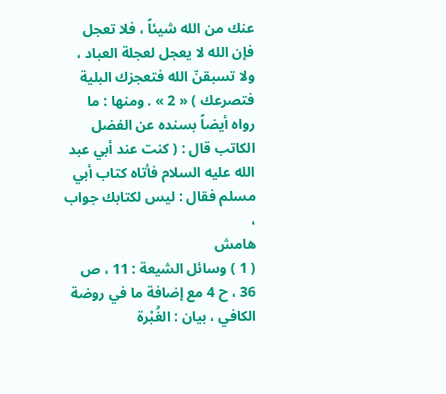عنك من الله شيئاً ، فلا تعجل فإن الله لا يعجل لعجلة العباد ، ولا تسبقنّ الله فتعجزك البلية فتصرعك ) « 2 » . ومنها : ما رواه أيضاً بسنده عن الفضل الكاتب قال : ( كنت عند أبي عبد الله عليه السلام فأتاه كتاب أبي مسلم فقال : ليس لكتابك جواب ،
هامش
( 1 ) وسائل الشيعة : 11 ، ص 36 ، ح 4 مع إضافة ما في روضة الكافي ، بيان : الغُبْرة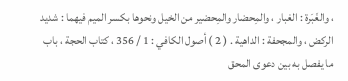، والغَبَرة : الغبار ، والمِحضار والمِحضير من الخيل ونحوها بكسر الميم فيهما : شديد الركض ، والمجحفة : الداهية . ( 2 ) أصول الكافي : 1 / 356 ، كتاب الحجة ، باب ما يفصل به بين دعوى المحق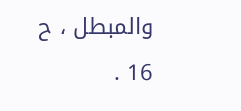والمبطل ، ح 16 .